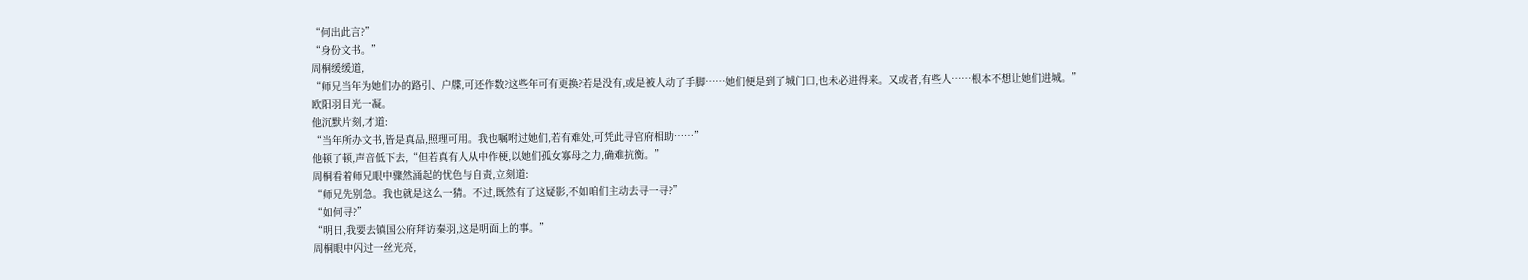“何出此言?”
“身份文书。”
周桐缓缓道,
“师兄当年为她们办的路引、户牒,可还作数?这些年可有更换?若是没有,或是被人动了手脚……她们便是到了城门口,也未必进得来。又或者,有些人……根本不想让她们进城。”
欧阳羽目光一凝。
他沉默片刻,才道:
“当年所办文书,皆是真品,照理可用。我也嘱咐过她们,若有难处,可凭此寻官府相助……”
他顿了顿,声音低下去,“但若真有人从中作梗,以她们孤女寡母之力,确难抗衡。”
周桐看着师兄眼中骤然涌起的忧色与自责,立刻道:
“师兄先别急。我也就是这么一猜。不过,既然有了这疑影,不如咱们主动去寻一寻?”
“如何寻?”
“明日,我要去镇国公府拜访秦羽,这是明面上的事。”
周桐眼中闪过一丝光亮,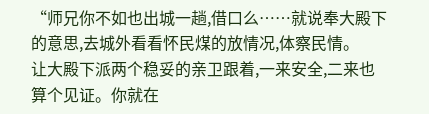“师兄你不如也出城一趟,借口么……就说奉大殿下的意思,去城外看看怀民煤的放情况,体察民情。
让大殿下派两个稳妥的亲卫跟着,一来安全,二来也算个见证。你就在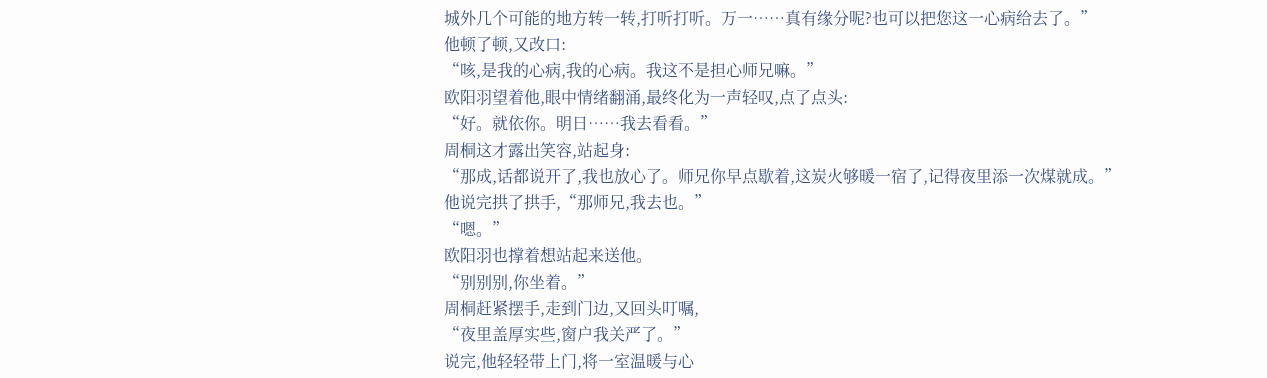城外几个可能的地方转一转,打听打听。万一……真有缘分呢?也可以把您这一心病给去了。”
他顿了顿,又改口:
“咳,是我的心病,我的心病。我这不是担心师兄嘛。”
欧阳羽望着他,眼中情绪翻涌,最终化为一声轻叹,点了点头:
“好。就依你。明日……我去看看。”
周桐这才露出笑容,站起身:
“那成,话都说开了,我也放心了。师兄你早点歇着,这炭火够暖一宿了,记得夜里添一次煤就成。”
他说完拱了拱手,“那师兄,我去也。”
“嗯。”
欧阳羽也撑着想站起来送他。
“别别别,你坐着。”
周桐赶紧摆手,走到门边,又回头叮嘱,
“夜里盖厚实些,窗户我关严了。”
说完,他轻轻带上门,将一室温暖与心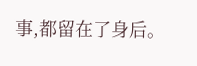事,都留在了身后。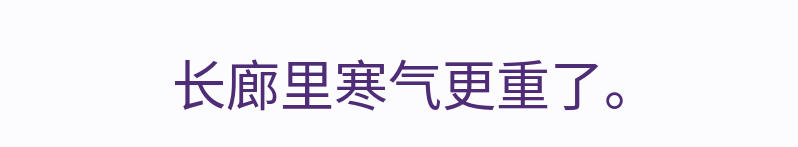长廊里寒气更重了。